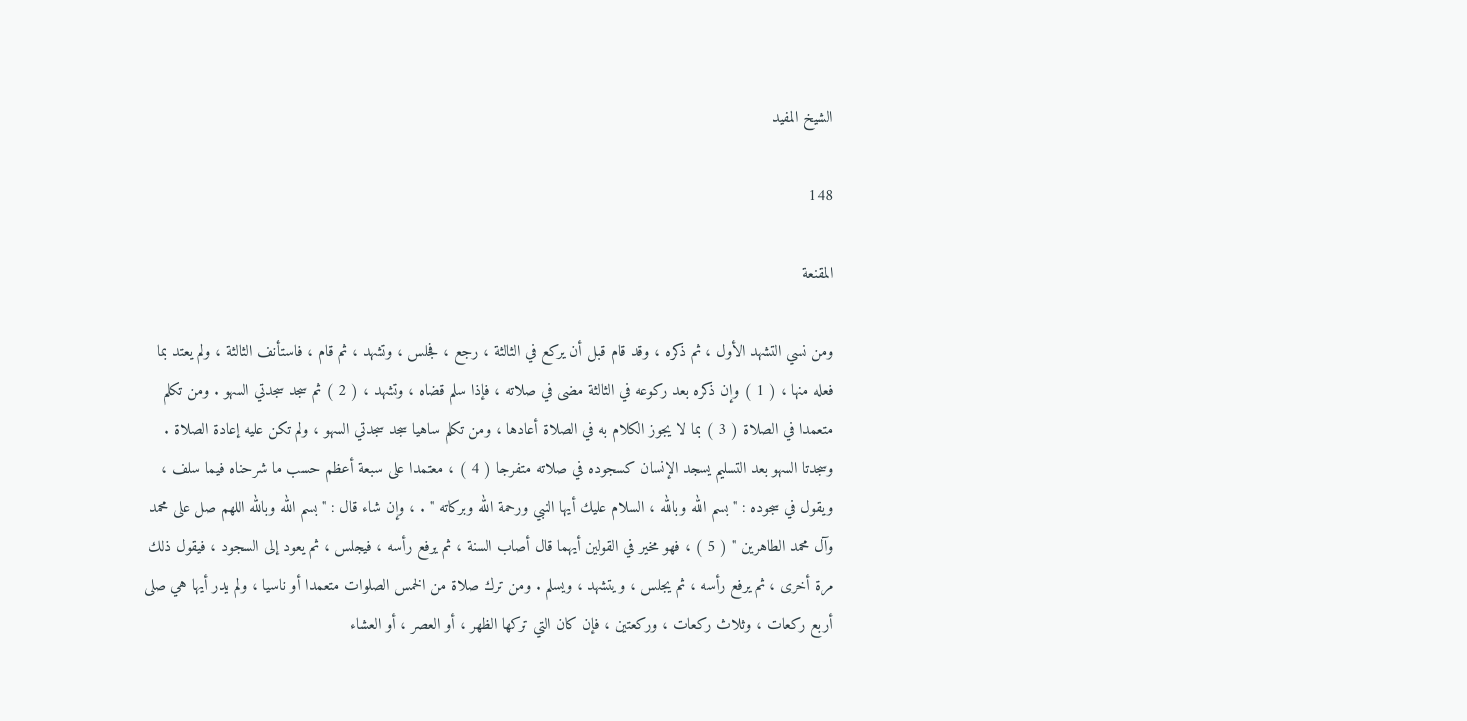الشيخ المفيد

148

المقنعة

ومن نسي التشهد الأول ، ثم ذكره ، وقد قام قبل أن يركع في الثالثة ، رجع ، فجلس ، وتشهد ، ثم قام ، فاستأنف الثالثة ، ولم يعتد بما فعله منها ، ( 1 ) وإن ذكره بعد ركوعه في الثالثة مضى في صلاته ، فإذا سلم قضاه ، وتشهد ، ( 2 ) ثم سجد سجدتي السهو . ومن تكلم متعمدا في الصلاة ( 3 ) بما لا يجوز الكلام به في الصلاة أعادها ، ومن تكلم ساهيا سجد سجدتي السهو ، ولم تكن عليه إعادة الصلاة . وسجدتا السهو بعد التسليم يسجد الإنسان كسجوده في صلاته متفرجا ( 4 ) ، معتمدا على سبعة أعظم حسب ما شرحناه فيما سلف ، ويقول في سجوده : " بسم الله وبالله ، السلام عليك أيها النبي ورحمة الله وبركاته " . ، وإن شاء قال : " بسم الله وبالله اللهم صل على محمد وآل محمد الطاهرين " ( 5 ) ، فهو مخير في القولين أيهما قال أصاب السنة ، ثم يرفع رأسه ، فيجلس ، ثم يعود إلى السجود ، فيقول ذلك مرة أخرى ، ثم يرفع رأسه ، ثم يجلس ، ويتشهد ، ويسلم . ومن ترك صلاة من الخمس الصلوات متعمدا أو ناسيا ، ولم يدر أيها هي صلى أربع ركعات ، وثلاث ركعات ، وركعتين ، فإن كان التي تركها الظهر ، أو العصر ، أو العشاء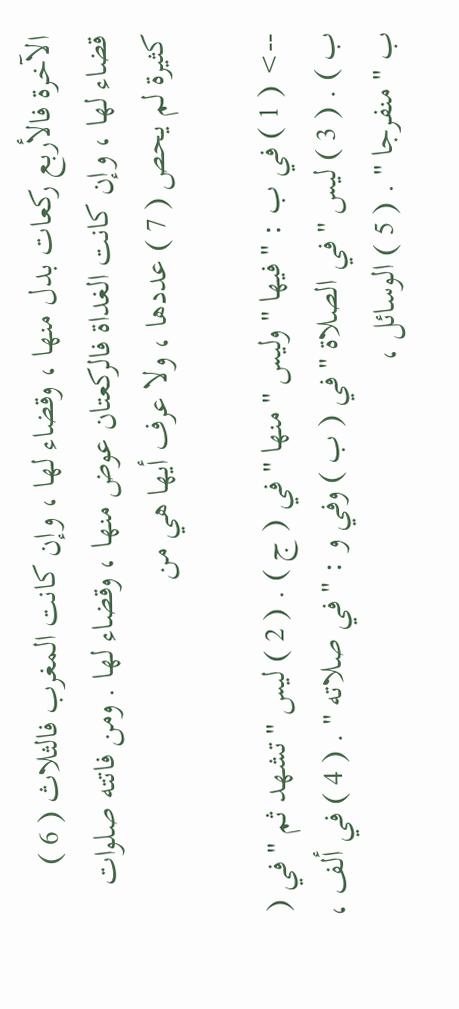الآخرة فالأربع ركعات بدل منها ، وقضاء لها ، وإن كانت المغرب فالثلاث ( 6 ) قضاء لها ، وإن كانت الغداة فالركعتان عوض منها ، وقضاء لها . ومن فاتته صلوات كثيرة لم يحص ( 7 ) عددها ، ولا عرف أيها هي من

--> ( 1 ) في ب : " فيها " وليس " منها " في ( ج ) . ( 2 ) ليس " تشهد ثم " في ( ب ) . ( 3 ) ليس " في الصلاة " في ( ب ) وفي و : " في صلاته " . ( 4 ) في ألف ، ب " منفرجا " . ( 5 ) الوسائل ،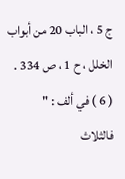ج 5 ، الباب 20 من أبواب الخلل ، ح 1 ، ص 334 . ( 6 ) في ألف : " فالثلاث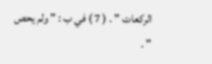الركعات " . ( 7 ) في ب : " ولم يحص " .